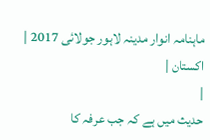ماہنامہ انوار مدینہ لاہور جولائی 2017 |
اكستان |
|
حدیث میں ہے کہ جب عرفہ کا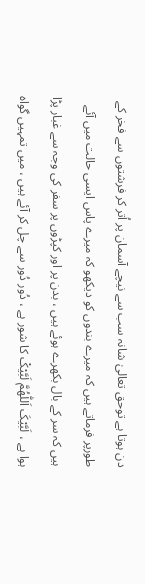دن ہوتا ہے توحق تعالیٰ شانہ سب سے نیچے آسمان پر اُتر کر فرشتوں سے فخر کے طورپر فرماتے ہیں کہ میرے بندوں کو دیکھو کہ میرے پاس ایسی حالت میں آئے ہیں کہ سر کے بال بکھرے ہوئے ہیں ، بدن پر اور کپڑوں پر سفر کی وجہ سے غبار پڑا ہوا ہے ، لَبَّیْکَ اَللّٰھُمَّ لَبَّیْکْ کا شور ہے ، دُور دُور سے چل کر آئے ہیں ، میں تمہیں گواہ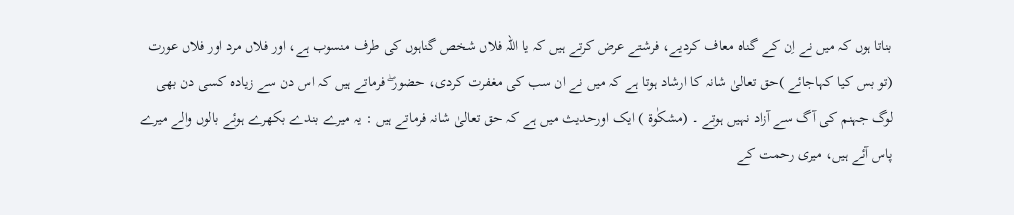بناتا ہوں کہ میں نے اِن کے گناہ معاف کردیے، فرشتے عرض کرتے ہیں کہ یا اللہ فلاں شخص گناہوں کی طرف منسوب ہے، اور فلاں مرد اور فلاں عورت (تو بس کیا کہاجائے )حق تعالیٰ شانہ کا ارشاد ہوتا ہے کہ میں نے ان سب کی مغفرت کردی، حضور ۖ فرماتے ہیں کہ اس دن سے زیادہ کسی دن بھی لوگ جہنم کی آگ سے آزاد نہیں ہوتے ۔ (مشکٰوة ) ایک اورحدیث میں ہے کہ حق تعالیٰ شانہ فرماتے ہیں : یہ میرے بندے بکھرے ہوئے بالوں والے میرے پاس آئے ہیں، میری رحمت کے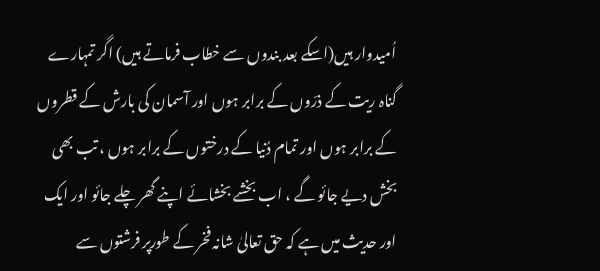اُمیدوار ہیں(اسکے بعد بندوں سے خطاب فرماتے ہیں) اگر تمہارے گناہ ریت کے ذرّوں کے برابر ہوں اور آسمان کی بارش کے قطروں کے برابر ہوں اور تمام دُنیا کے درختوں کے برابر ہوں ، تب بھی بخش دیے جائو گے ، اب بخشے بخشائے اپنے گھر چلے جائو اور ایک اور حدیث میں ہے کہ حق تعالیٰ شانہ فخر کے طورپر فرشتوں سے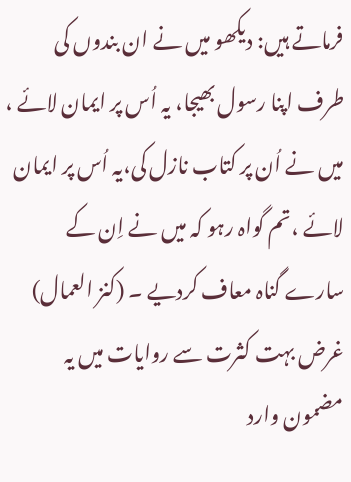فرماتے ہیں: دیکھو میں نے ان بندوں کی طرف اپنا رسول بھیجا، یہ اُس پر ایمان لائے ، میں نے اُن پر کتاب نازل کی،یہ اُس پر ایمان لائے ،تم گواہ رہو کہ میں نے اِن کے سارے گناہ معاف کردیے ۔ (کنز العمال) غرض بہت کثرت سے روایات میں یہ مضمون وارد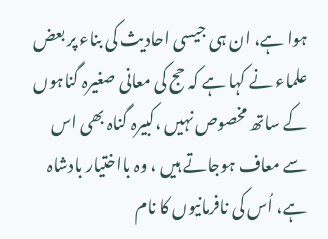ہوا ہے، ان ہی جیسی احادیث کی بناء پر بعض علماء نے کہا ہے کہ حج کی معانی صغیرہ گناہوں کے ساتھ مخصوص نہیں ،کبیرہ گناہ بھی اس سے معاف ہوجاتے ہیں ، وہ بااختیار بادشاہ ہے، اُس کی نافرمانیوں کا نام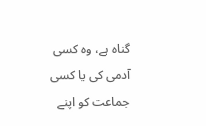گناہ ہے، وہ کسی آدمی کی یا کسی جماعت کو اپنے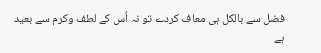فضل سے بالکل ہی معاف کردے تو نہ اُس کے لطف وکرم سے بعید ہے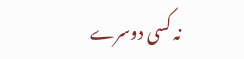نہ کسی دوسرے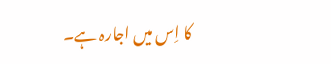کا اِس میں اجارہ ہے۔